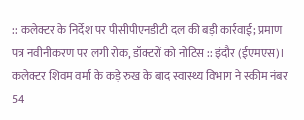:: कलेक्टर के निर्देश पर पीसीपीएनडीटी दल की बड़ी कार्रवाई; प्रमाण पत्र नवीनीकरण पर लगी रोक, डॉक्टरों को नोटिस :: इंदौर (ईएमएस)। कलेक्टर शिवम वर्मा के कड़े रुख के बाद स्वास्थ्य विभाग ने स्कीम नंबर 54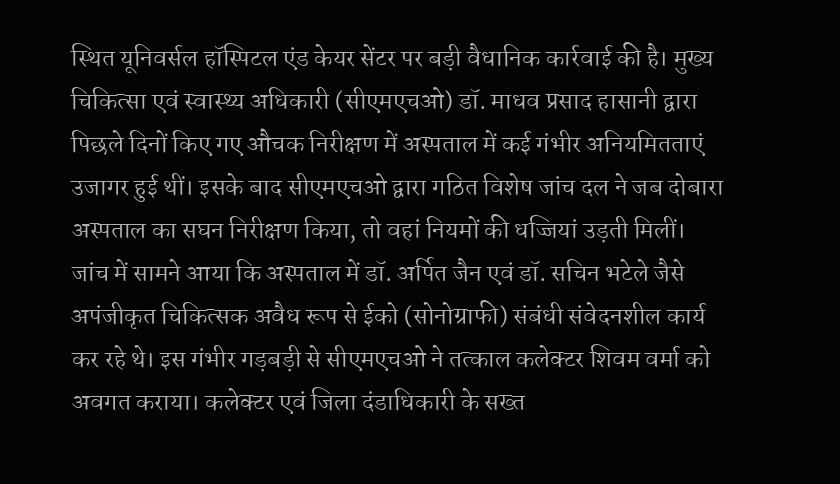स्थित यूनिवर्सल हॉस्पिटल एंड केयर सेंटर पर बड़ी वैधानिक कार्रवाई की है। मुख्य चिकित्सा एवं स्वास्थ्य अधिकारी (सीएमएचओ) डॉ. माधव प्रसाद हासानी द्वारा पिछले दिनों किए गए औचक निरीक्षण में अस्पताल में कई गंभीर अनियमितताएं उजागर हुई थीं। इसके बाद सीएमएचओ द्वारा गठित विशेष जांच दल ने जब दोबारा अस्पताल का सघन निरीक्षण किया, तो वहां नियमों की धज्जियां उड़ती मिलीं। जांच में सामने आया कि अस्पताल में डॉ. अर्पित जैन एवं डॉ. सचिन भटेले जैसे अपंजीकृत चिकित्सक अवैध रूप से ईको (सोनोग्राफी) संबंधी संवेदनशील कार्य कर रहे थे। इस गंभीर गड़बड़ी से सीएमएचओ ने तत्काल कलेक्टर शिवम वर्मा को अवगत कराया। कलेक्टर एवं जिला दंडाधिकारी के सख्त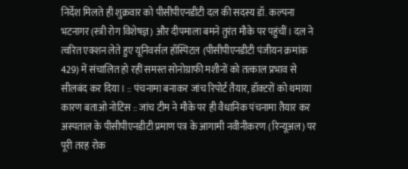निर्देश मिलते ही शुक्रवार को पीसीपीएनडीटी दल की सदस्य डॉ. कल्पना भटनागर (स्त्री रोग विशेषज्ञ) और दीपमाला बमने तुरंत मौके पर पहुंचीं। दल ने त्वरित एक्शन लेते हुए यूनिवर्सल हॉस्पिटल (पीसीपीएनडीटी पंजीयन क्रमांक 429) में संचालित हो रहीं समस्त सोनोग्राफी मशीनों को तत्काल प्रभाव से सीलबंद कर दिया। :: पंचनामा बनाकर जांच रिपोर्ट तैयार, डॉक्टरों को थमाया कारण बताओ नोटिस :: जांच टीम ने मौके पर ही वैधानिक पंचनामा तैयार कर अस्पताल के पीसीपीएनडीटी प्रमाण पत्र के आगामी नवीनीकरण (रिन्यूअल) पर पूरी तरह रोक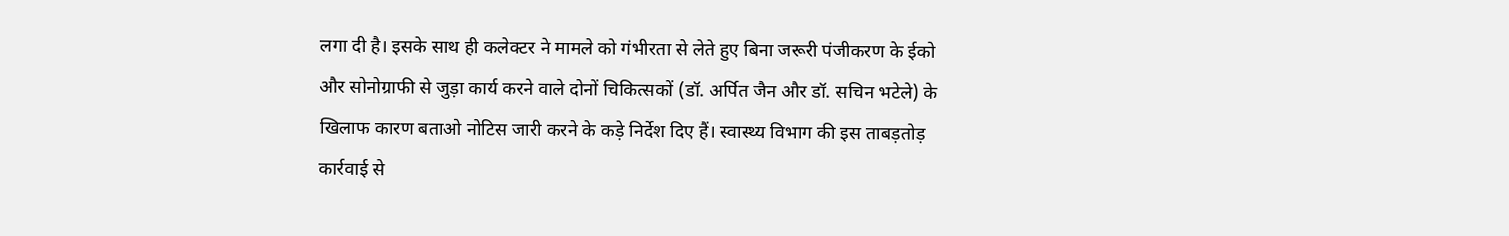लगा दी है। इसके साथ ही कलेक्टर ने मामले को गंभीरता से लेते हुए बिना जरूरी पंजीकरण के ईको और सोनोग्राफी से जुड़ा कार्य करने वाले दोनों चिकित्सकों (डॉ. अर्पित जैन और डॉ. सचिन भटेले) के खिलाफ कारण बताओ नोटिस जारी करने के कड़े निर्देश दिए हैं। स्वास्थ्य विभाग की इस ताबड़तोड़ कार्रवाई से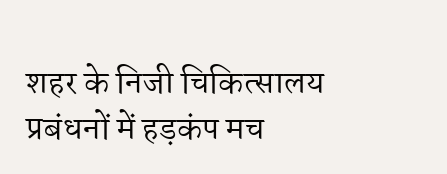शहर के निजी चिकित्सालय प्रबंधनों में हड़कंप मच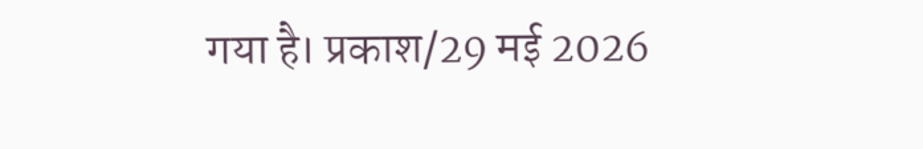गया है। प्रकाश/29 मई 2026